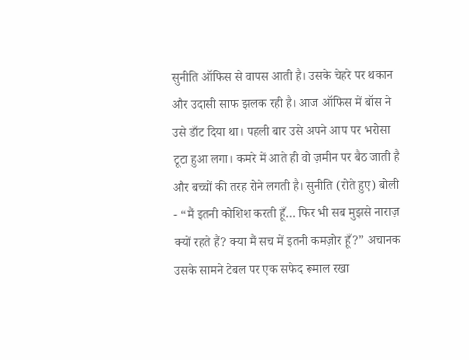सुनीति ऑफिस से वापस आती है। उसके चेहरे पर थकान और उदासी साफ झलक रही है। आज ऑफिस में बॉस ने उसे डाँट दिया था। पहली बार उसे अपने आप पर भरोसा टूटा हुआ लगा। कमरे में आते ही वो ज़मीन पर बैठ जाती है और बच्चों की तरह रोने लगती है। सुनीति (रोते हुए) बोली - “मैं इतनी कोशिश करती हूँ… फिर भी सब मुझसे नाराज़ क्यों रहते हैं? क्या मैं सच में इतनी कमज़ोर हूँ?” अचानक उसके सामने टेबल पर एक सफेद रूमाल रखा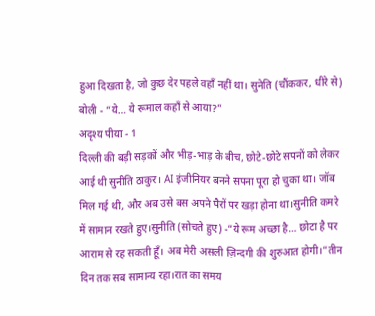हुआ दिखता है, जो कुछ देर पहले वहाँ नहीं था। सुनेति (चौंककर, धीरे से) बोली - “ये… ये रूमाल कहाँ से आया?”
अदृश्य पीया - 1
दिल्ली की बड़ी सड़कों और भीड़-भाड़ के बीच, छोटे-छोटे सपनों को लेकर आई थी सुनीति ठाकुर। AI इंजीनियर बनने सपना पूरा हो चुका था। जॉब मिल गई थी, और अब उसे बस अपने पैरों पर खड़ा होना था।सुनीति कमरे में सामान रखते हुए।सुनीति (सोचते हुए) -“ये रूम अच्छा है… छोटा है पर आराम से रह सकती हूँ। अब मेरी असली ज़िन्दगी की शुरुआत होगी।”तीन दिन तक सब सामान्य रहा।रात का समय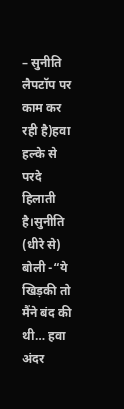– सुनीति लैपटॉप पर काम कर रही है)हवा हल्के से परदे हिलाती है।सुनीति (धीरे से) बोली -“ये खिड़की तो मैंने बंद की थी… हवा अंदर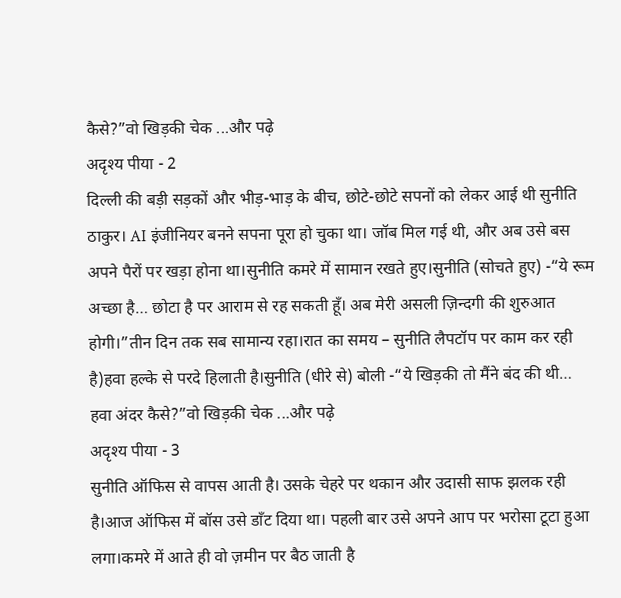कैसे?”वो खिड़की चेक ...और पढ़े
अदृश्य पीया - 2
दिल्ली की बड़ी सड़कों और भीड़-भाड़ के बीच, छोटे-छोटे सपनों को लेकर आई थी सुनीति ठाकुर। AI इंजीनियर बनने सपना पूरा हो चुका था। जॉब मिल गई थी, और अब उसे बस अपने पैरों पर खड़ा होना था।सुनीति कमरे में सामान रखते हुए।सुनीति (सोचते हुए) -“ये रूम अच्छा है… छोटा है पर आराम से रह सकती हूँ। अब मेरी असली ज़िन्दगी की शुरुआत होगी।”तीन दिन तक सब सामान्य रहा।रात का समय – सुनीति लैपटॉप पर काम कर रही है)हवा हल्के से परदे हिलाती है।सुनीति (धीरे से) बोली -“ये खिड़की तो मैंने बंद की थी… हवा अंदर कैसे?”वो खिड़की चेक ...और पढ़े
अदृश्य पीया - 3
सुनीति ऑफिस से वापस आती है। उसके चेहरे पर थकान और उदासी साफ झलक रही है।आज ऑफिस में बॉस उसे डाँट दिया था। पहली बार उसे अपने आप पर भरोसा टूटा हुआ लगा।कमरे में आते ही वो ज़मीन पर बैठ जाती है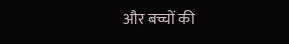और बच्चों की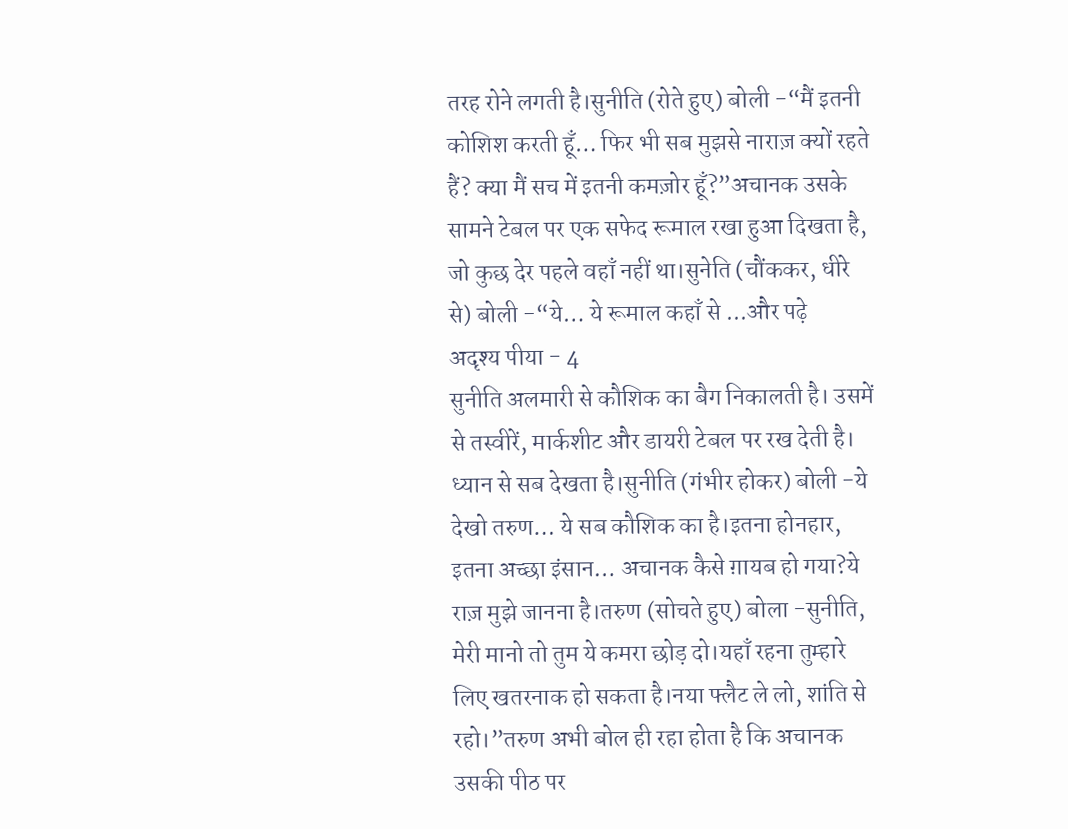तरह रोने लगती है।सुनीति (रोते हुए) बोली -“मैं इतनी कोशिश करती हूँ… फिर भी सब मुझसे नाराज़ क्यों रहते हैं? क्या मैं सच में इतनी कमज़ोर हूँ?”अचानक उसके सामने टेबल पर एक सफेद रूमाल रखा हुआ दिखता है, जो कुछ देर पहले वहाँ नहीं था।सुनेति (चौंककर, धीरे से) बोली -“ये… ये रूमाल कहाँ से ...और पढ़े
अदृश्य पीया - 4
सुनीति अलमारी से कौशिक का बैग निकालती है। उसमें से तस्वीरें, मार्कशीट और डायरी टेबल पर रख देती है। ध्यान से सब देखता है।सुनीति (गंभीर होकर) बोली -ये देखो तरुण… ये सब कौशिक का है।इतना होनहार, इतना अच्छा इंसान… अचानक कैसे ग़ायब हो गया?ये राज़ मुझे जानना है।तरुण (सोचते हुए) बोला -सुनीति, मेरी मानो तो तुम ये कमरा छोड़ दो।यहाँ रहना तुम्हारे लिए खतरनाक हो सकता है।नया फ्लैट ले लो, शांति से रहो।”तरुण अभी बोल ही रहा होता है कि अचानक उसकी पीठ पर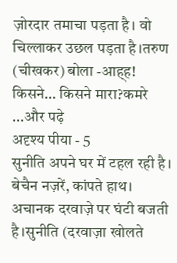ज़ोरदार तमाचा पड़ता है। वो चिल्लाकर उछल पड़ता है।तरुण (चीखकर) बोला -आह्ह! किसने… किसने मारा?कमरे ...और पढ़े
अदृश्य पीया - 5
सुनीति अपने घर में टहल रही है। बेचैन नज़रें, कांपते हाथ। अचानक दरवाज़े पर घंटी बजती है।सुनीति (दरवाज़ा खोलते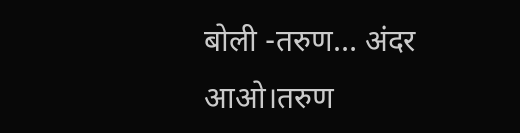बोली -तरुण… अंदर आओ।तरुण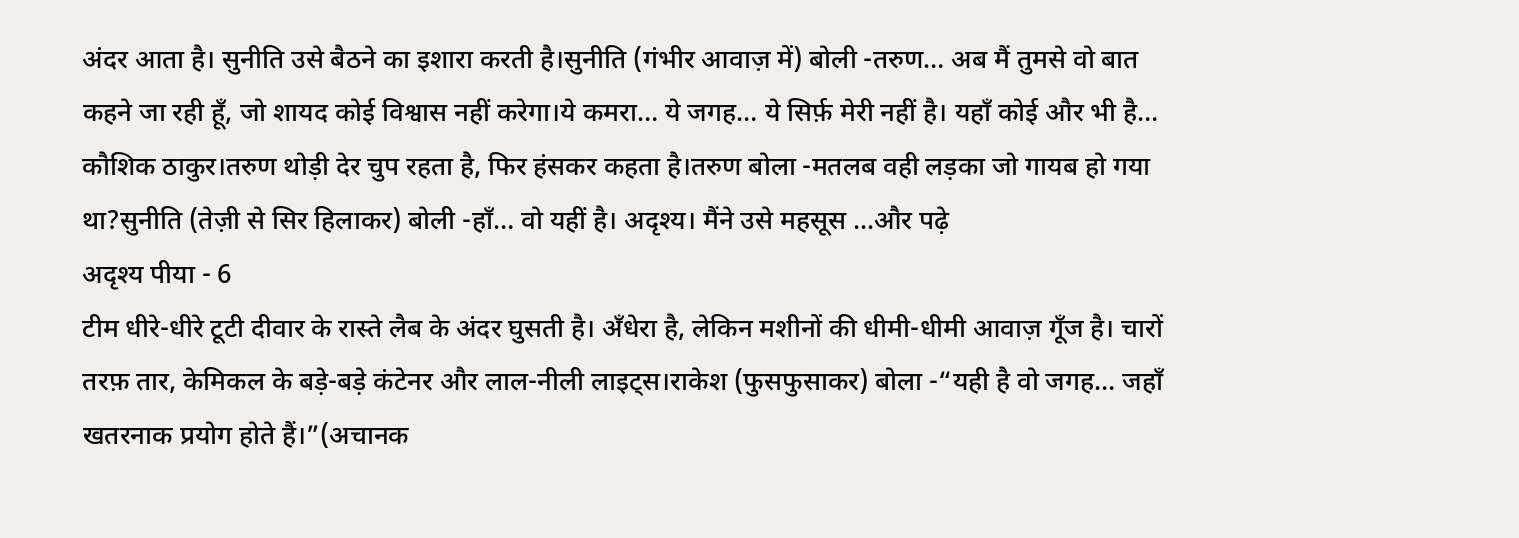अंदर आता है। सुनीति उसे बैठने का इशारा करती है।सुनीति (गंभीर आवाज़ में) बोली -तरुण… अब मैं तुमसे वो बात कहने जा रही हूँ, जो शायद कोई विश्वास नहीं करेगा।ये कमरा… ये जगह… ये सिर्फ़ मेरी नहीं है। यहाँ कोई और भी है… कौशिक ठाकुर।तरुण थोड़ी देर चुप रहता है, फिर हंसकर कहता है।तरुण बोला -मतलब वही लड़का जो गायब हो गया था?सुनीति (तेज़ी से सिर हिलाकर) बोली -हाँ… वो यहीं है। अदृश्य। मैंने उसे महसूस ...और पढ़े
अदृश्य पीया - 6
टीम धीरे-धीरे टूटी दीवार के रास्ते लैब के अंदर घुसती है। अँधेरा है, लेकिन मशीनों की धीमी-धीमी आवाज़ गूँज है। चारों तरफ़ तार, केमिकल के बड़े-बड़े कंटेनर और लाल-नीली लाइट्स।राकेश (फुसफुसाकर) बोला -“यही है वो जगह… जहाँ खतरनाक प्रयोग होते हैं।”(अचानक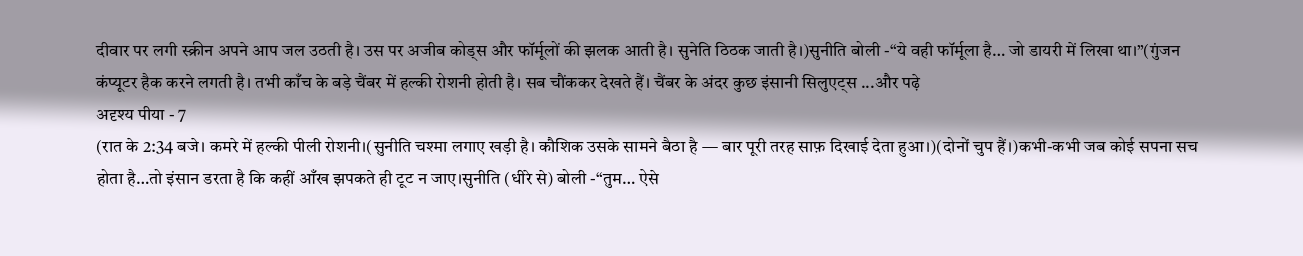दीवार पर लगी स्क्रीन अपने आप जल उठती है। उस पर अजीब कोड्स और फॉर्मूलों की झलक आती है। सुनेति ठिठक जाती है।)सुनीति बोली -“ये वही फॉर्मूला है… जो डायरी में लिखा था।”(गुंजन कंप्यूटर हैक करने लगती है। तभी काँच के बड़े चैंबर में हल्की रोशनी होती है। सब चौंककर देखते हैं। चैंबर के अंदर कुछ इंसानी सिलुएट्स ...और पढ़े
अदृश्य पीया - 7
(रात के 2:34 बजे। कमरे में हल्की पीली रोशनी।(सुनीति चश्मा लगाए खड़ी है। कौशिक उसके सामने बैठा है — बार पूरी तरह साफ़ दिखाई देता हुआ।)(दोनों चुप हैं।)कभी-कभी जब कोई सपना सच होता है…तो इंसान डरता है कि कहीं आँख झपकते ही टूट न जाए।सुनीति (धीरे से) बोली -“तुम… ऐसे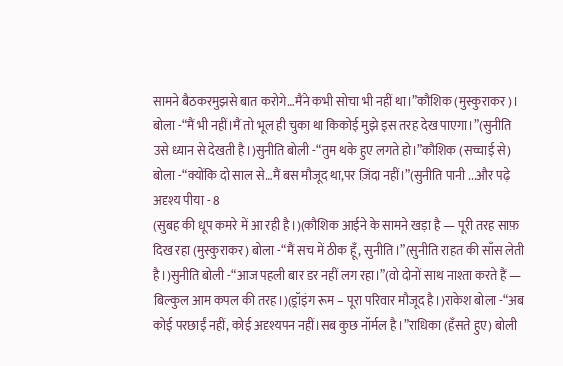सामने बैठकरमुझसे बात करोगे…मैंने कभी सोचा भी नहीं था।”कौशिक (मुस्कुराकर)। बोला -“मैं भी नहीं।मैं तो भूल ही चुका था किकोई मुझे इस तरह देख पाएगा।”(सुनीति उसे ध्यान से देखती है।)सुनीति बोली -“तुम थके हुए लगते हो।”कौशिक (सच्चाई से) बोला -“क्योंकि दो साल से…मैं बस मौजूद था,पर ज़िंदा नहीं।”(सुनीति पानी ...और पढ़े
अदृश्य पीया - 8
(सुबह की धूप कमरे में आ रही है।)(कौशिक आईने के सामने खड़ा है — पूरी तरह साफ़ दिख रहा (मुस्कुराकर) बोला -“मैं सच में ठीक हूँ, सुनीति।”(सुनीति राहत की साँस लेती है।)सुनीति बोली -“आज पहली बार डर नहीं लग रहा।”(वो दोनों साथ नाश्ता करते हैं — बिल्कुल आम कपल की तरह।)(ड्रॉइंग रूम – पूरा परिवार मौजूद है।)राकेश बोला -“अब कोई परछाईं नहीं, कोई अदृश्यपन नहीं।सब कुछ नॉर्मल है।”राधिका (हँसते हुए) बोली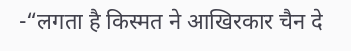-“लगता है किस्मत ने आखिरकार चैन दे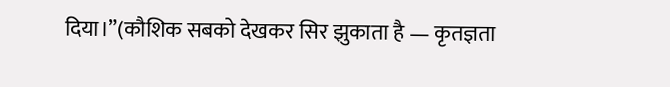दिया।”(कौशिक सबको देखकर सिर झुकाता है — कृतज्ञता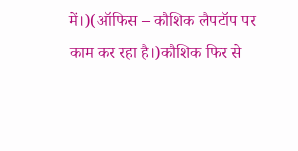में।)(ऑफिस – कौशिक लैपटॉप पर काम कर रहा है।)कौशिक फिर से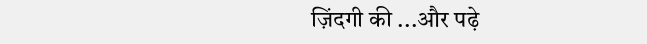ज़िंदगी की ...और पढ़े